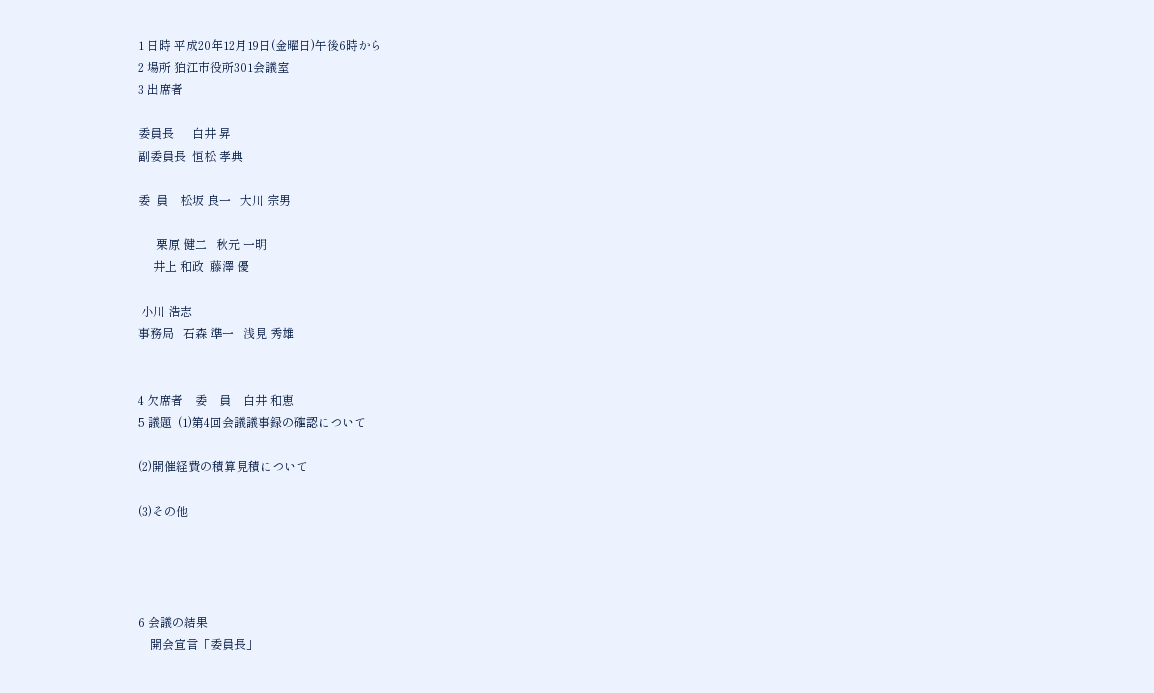1 日時 平成20年12月19日(金曜日)午後6時から
2 場所 狛江市役所301会議室
3 出席者

委員長      白井 昇
副委員長  恒松 孝典

委  員    松坂 良一   大川 宗男

      栗原 健二   秋元 一明
     井上 和政  藤澤 優

 小川 浩志
事務局   石森 準一   浅見 秀雄


4 欠席者    委    員    白井 和恵
5 議題  (1)第4回会議議事録の確認について

(2)開催経費の積算見積について

(3)その他




6 会議の結果
    開会宣言「委員長」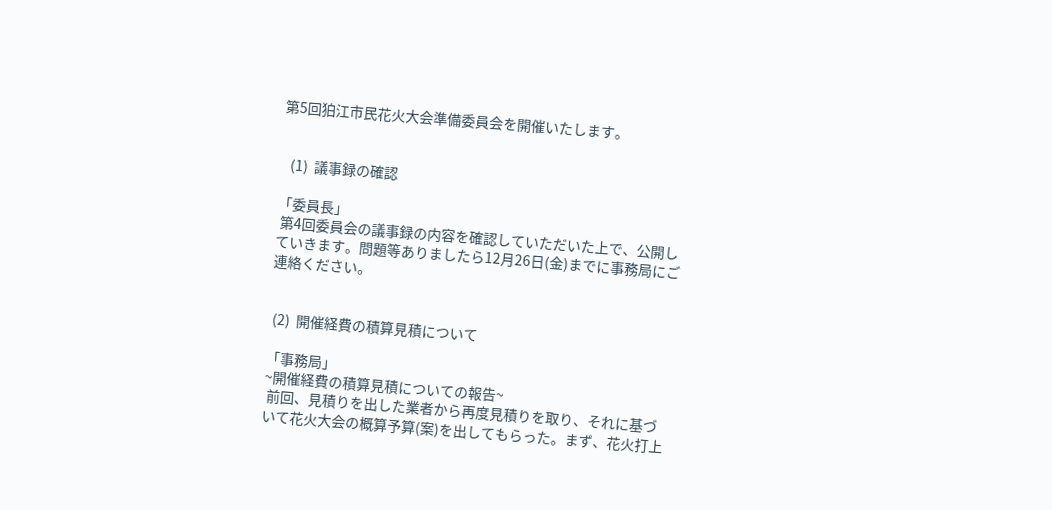第5回狛江市民花火大会準備委員会を開催いたします。


   (1)  議事録の確認

「委員長」
 第4回委員会の議事録の内容を確認していただいた上で、公開していきます。問題等ありましたら12月26日(金)までに事務局にご連絡ください。


 (2)  開催経費の積算見積について

「事務局」
~開催経費の積算見積についての報告~
 前回、見積りを出した業者から再度見積りを取り、それに基づいて花火大会の概算予算(案)を出してもらった。まず、花火打上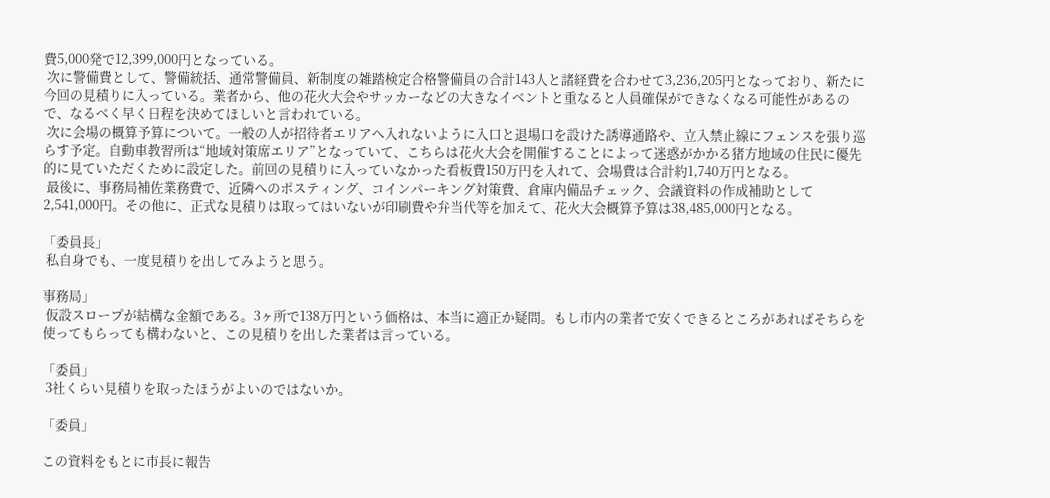費5,000発で12,399,000円となっている。
 次に警備費として、警備統括、通常警備員、新制度の雑踏検定合格警備員の合計143人と諸経費を合わせて3,236,205円となっており、新たに今回の見積りに入っている。業者から、他の花火大会やサッカーなどの大きなイベントと重なると人員確保ができなくなる可能性があるので、なるべく早く日程を決めてほしいと言われている。
 次に会場の概算予算について。一般の人が招待者エリアへ入れないように入口と退場口を設けた誘導通路や、立入禁止線にフェンスを張り巡らす予定。自動車教習所は“地域対策席エリア”となっていて、こちらは花火大会を開催することによって迷惑がかかる猪方地域の住民に優先的に見ていただくために設定した。前回の見積りに入っていなかった看板費150万円を入れて、会場費は合計約1,740万円となる。
 最後に、事務局補佐業務費で、近隣へのポスティング、コインパーキング対策費、倉庫内備品チェック、会議資料の作成補助として2,541,000円。その他に、正式な見積りは取ってはいないが印刷費や弁当代等を加えて、花火大会概算予算は38,485,000円となる。

「委員長」
 私自身でも、一度見積りを出してみようと思う。

事務局」
 仮設スロープが結構な金額である。3ヶ所で138万円という価格は、本当に適正か疑問。もし市内の業者で安くできるところがあればそちらを使ってもらっても構わないと、この見積りを出した業者は言っている。

「委員」
 3社くらい見積りを取ったほうがよいのではないか。

「委員」

この資料をもとに市長に報告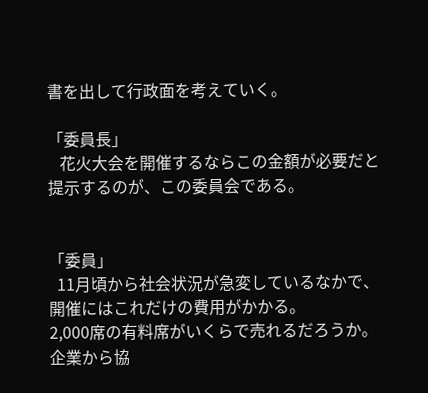書を出して行政面を考えていく。

「委員長」
   花火大会を開催するならこの金額が必要だと提示するのが、この委員会である。


「委員」
  11月頃から社会状況が急変しているなかで、開催にはこれだけの費用がかかる。
2,000席の有料席がいくらで売れるだろうか。企業から協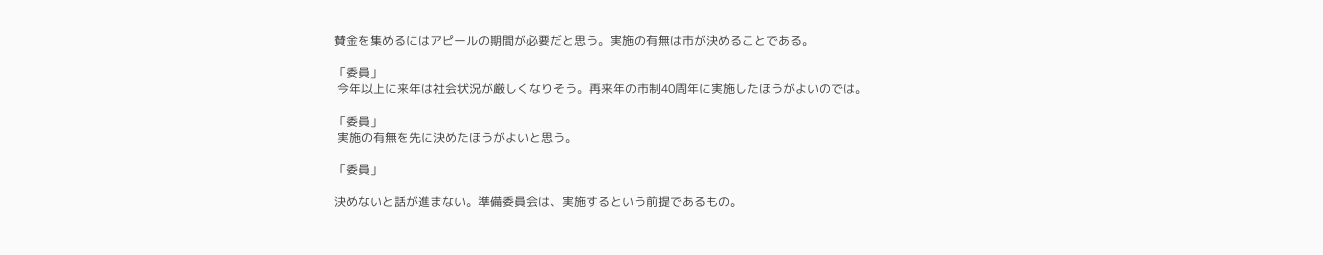賛金を集めるにはアピールの期間が必要だと思う。実施の有無は市が決めることである。

「委員」
 今年以上に来年は社会状況が厳しくなりそう。再来年の市制40周年に実施したほうがよいのでは。

「委員」
 実施の有無を先に決めたほうがよいと思う。

「委員」

決めないと話が進まない。準備委員会は、実施するという前提であるもの。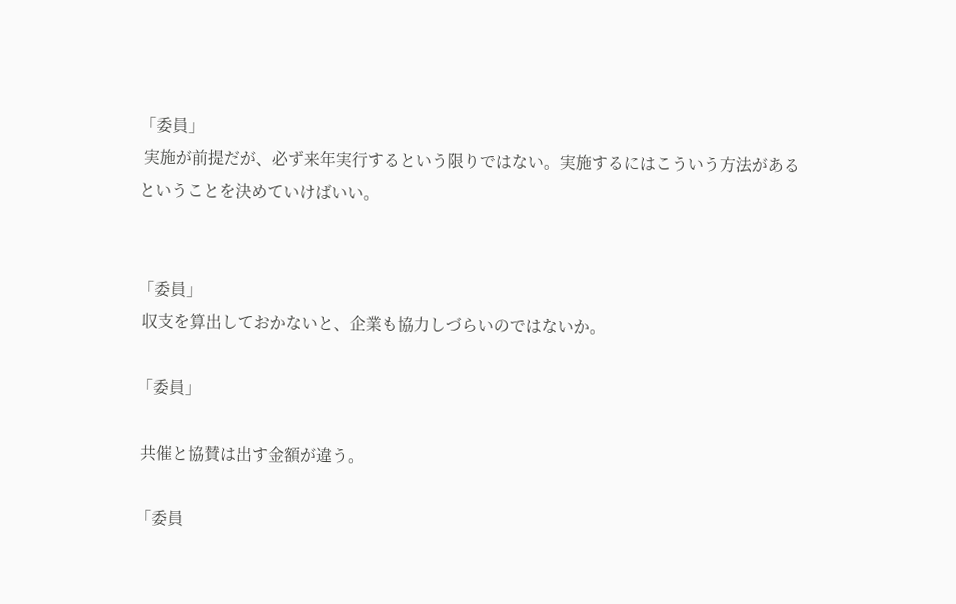「委員」
 実施が前提だが、必ず来年実行するという限りではない。実施するにはこういう方法があるということを決めていけばいい。


「委員」
 収支を算出しておかないと、企業も協力しづらいのではないか。

「委員」

 共催と協賛は出す金額が違う。

「委員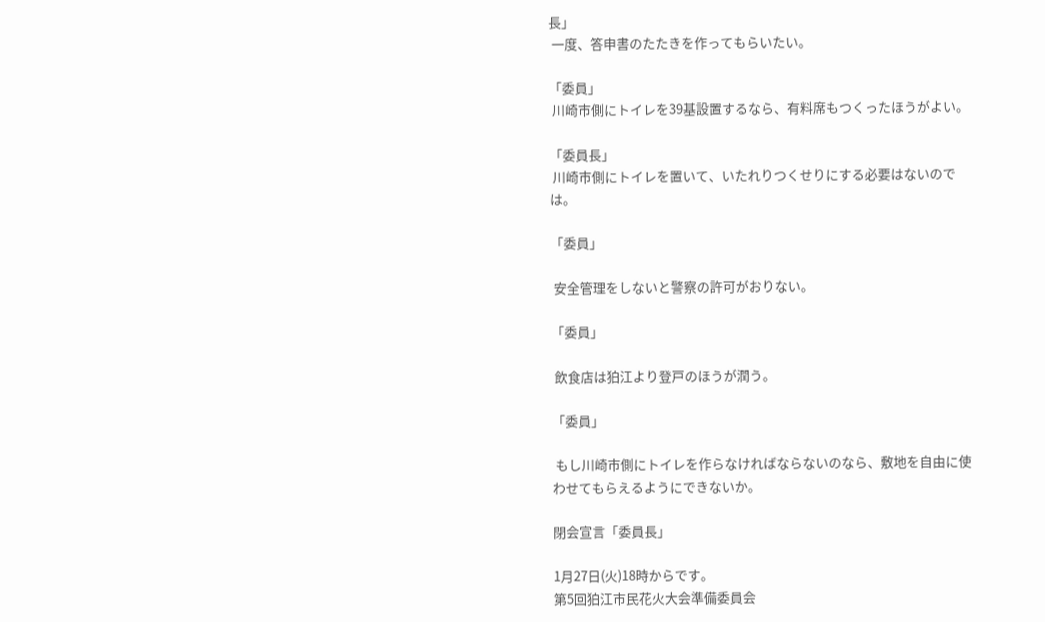長」
 一度、答申書のたたきを作ってもらいたい。

「委員」
 川崎市側にトイレを39基設置するなら、有料席もつくったほうがよい。

「委員長」
 川崎市側にトイレを置いて、いたれりつくせりにする必要はないのでは。

「委員」

 安全管理をしないと警察の許可がおりない。

「委員」

 飲食店は狛江より登戸のほうが潤う。

「委員」

 もし川崎市側にトイレを作らなければならないのなら、敷地を自由に使わせてもらえるようにできないか。

閉会宣言「委員長」

1月27日(火)18時からです。
第5回狛江市民花火大会準備委員会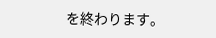を終わります。